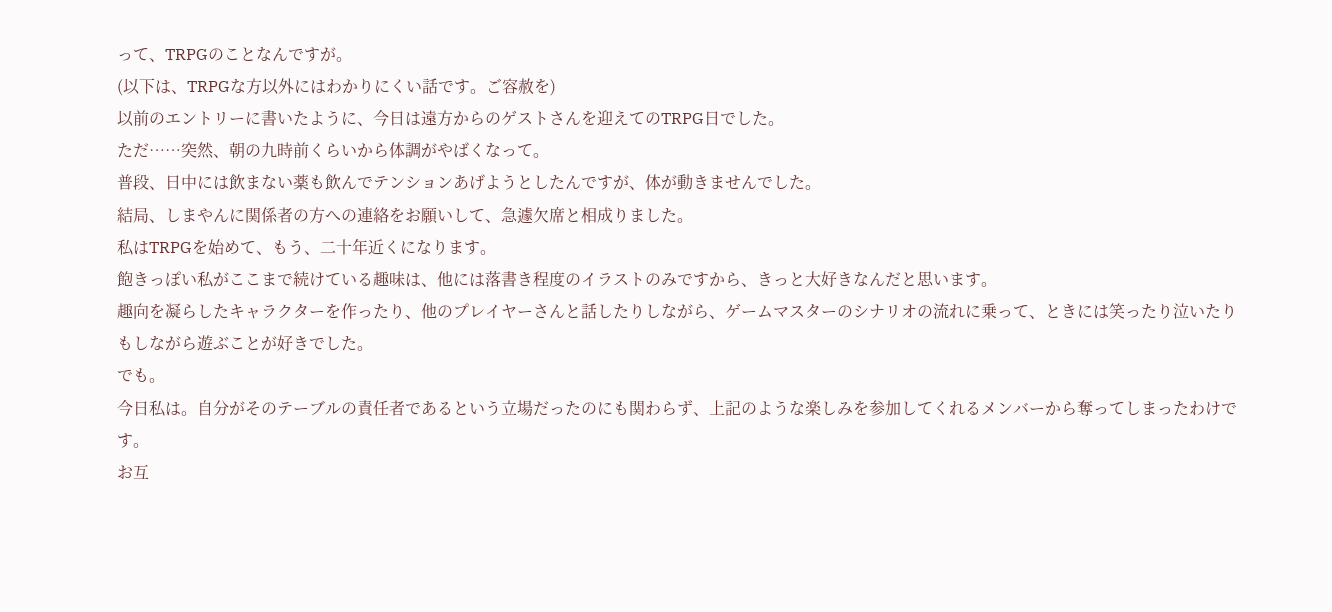って、TRPGのことなんですが。
(以下は、TRPGな方以外にはわかりにくい話です。ご容赦を)
以前のエントリーに書いたように、今日は遠方からのゲストさんを迎えてのTRPG日でした。
ただ……突然、朝の九時前くらいから体調がやばくなって。
普段、日中には飲まない薬も飲んでテンションあげようとしたんですが、体が動きませんでした。
結局、しまやんに関係者の方への連絡をお願いして、急遽欠席と相成りました。
私はTRPGを始めて、もう、二十年近くになります。
飽きっぽい私がここまで続けている趣味は、他には落書き程度のイラストのみですから、きっと大好きなんだと思います。
趣向を凝らしたキャラクターを作ったり、他のプレイヤーさんと話したりしながら、ゲームマスターのシナリオの流れに乗って、ときには笑ったり泣いたりもしながら遊ぶことが好きでした。
でも。
今日私は。自分がそのテーブルの責任者であるという立場だったのにも関わらず、上記のような楽しみを参加してくれるメンバーから奪ってしまったわけです。
お互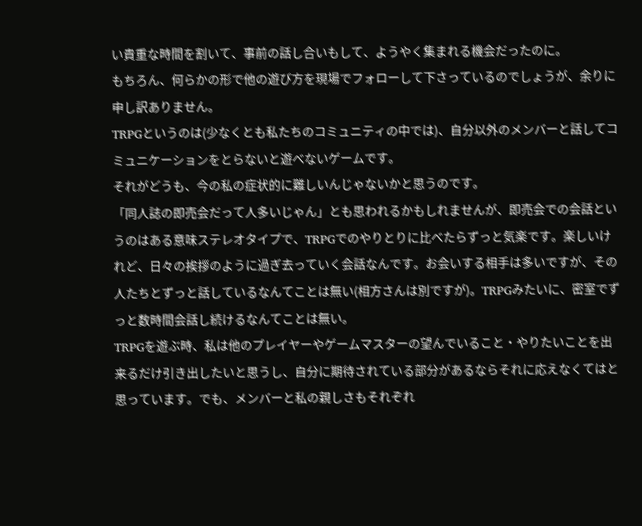い貴重な時間を割いて、事前の話し合いもして、ようやく集まれる機会だったのに。
もちろん、何らかの形で他の遊び方を現場でフォローして下さっているのでしょうが、余りに申し訳ありません。
TRPGというのは(少なくとも私たちのコミュニティの中では)、自分以外のメンバーと話してコミュニケーションをとらないと遊べないゲームです。
それがどうも、今の私の症状的に難しいんじゃないかと思うのです。
「同人誌の即売会だって人多いじゃん」とも思われるかもしれませんが、即売会での会話というのはある意味ステレオタイプで、TRPGでのやりとりに比べたらずっと気楽です。楽しいけれど、日々の挨拶のように過ぎ去っていく会話なんです。お会いする相手は多いですが、その人たちとずっと話しているなんてことは無い(相方さんは別ですが)。TRPGみたいに、密室でずっと数時間会話し続けるなんてことは無い。
TRPGを遊ぶ時、私は他のプレイヤーやゲームマスターの望んでいること・やりたいことを出来るだけ引き出したいと思うし、自分に期待されている部分があるならそれに応えなくてはと思っています。でも、メンバーと私の親しさもそれぞれ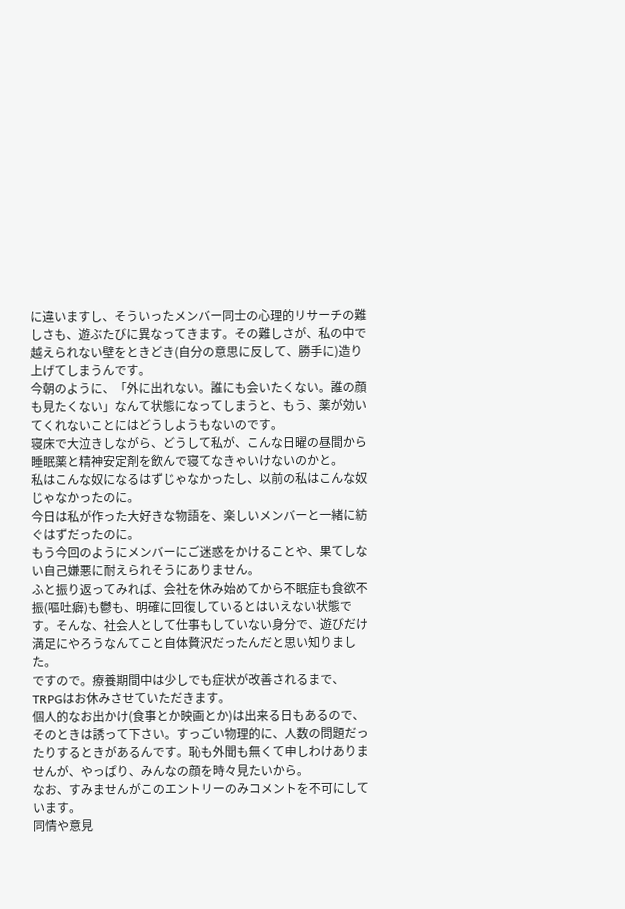に違いますし、そういったメンバー同士の心理的リサーチの難しさも、遊ぶたびに異なってきます。その難しさが、私の中で越えられない壁をときどき(自分の意思に反して、勝手に)造り上げてしまうんです。
今朝のように、「外に出れない。誰にも会いたくない。誰の顔も見たくない」なんて状態になってしまうと、もう、薬が効いてくれないことにはどうしようもないのです。
寝床で大泣きしながら、どうして私が、こんな日曜の昼間から睡眠薬と精神安定剤を飲んで寝てなきゃいけないのかと。
私はこんな奴になるはずじゃなかったし、以前の私はこんな奴じゃなかったのに。
今日は私が作った大好きな物語を、楽しいメンバーと一緒に紡ぐはずだったのに。
もう今回のようにメンバーにご迷惑をかけることや、果てしない自己嫌悪に耐えられそうにありません。
ふと振り返ってみれば、会社を休み始めてから不眠症も食欲不振(嘔吐癖)も鬱も、明確に回復しているとはいえない状態です。そんな、社会人として仕事もしていない身分で、遊びだけ満足にやろうなんてこと自体贅沢だったんだと思い知りました。
ですので。療養期間中は少しでも症状が改善されるまで、TRPGはお休みさせていただきます。
個人的なお出かけ(食事とか映画とか)は出来る日もあるので、そのときは誘って下さい。すっごい物理的に、人数の問題だったりするときがあるんです。恥も外聞も無くて申しわけありませんが、やっぱり、みんなの顔を時々見たいから。
なお、すみませんがこのエントリーのみコメントを不可にしています。
同情や意見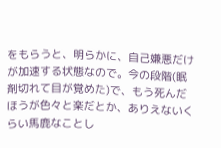をもらうと、明らかに、自己嫌悪だけが加速する状態なので。今の段階(眠剤切れて目が覚めた)で、もう死んだほうが色々と楽だとか、ありえないくらい馬鹿なことし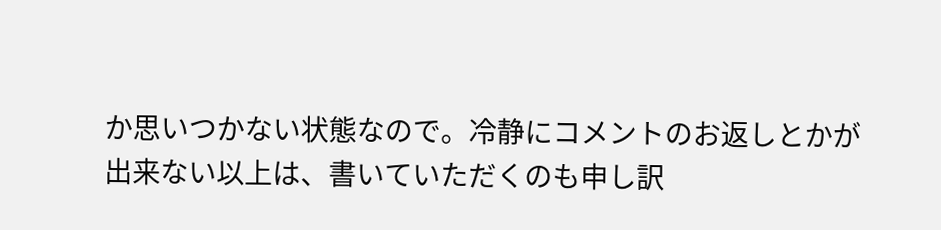か思いつかない状態なので。冷静にコメントのお返しとかが出来ない以上は、書いていただくのも申し訳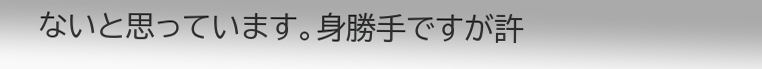ないと思っています。身勝手ですが許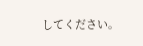してください。